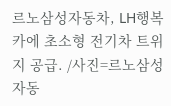르노삼성자동차, LH행복카에 초소형 전기차 트위지 공급. /사진=르노삼성자동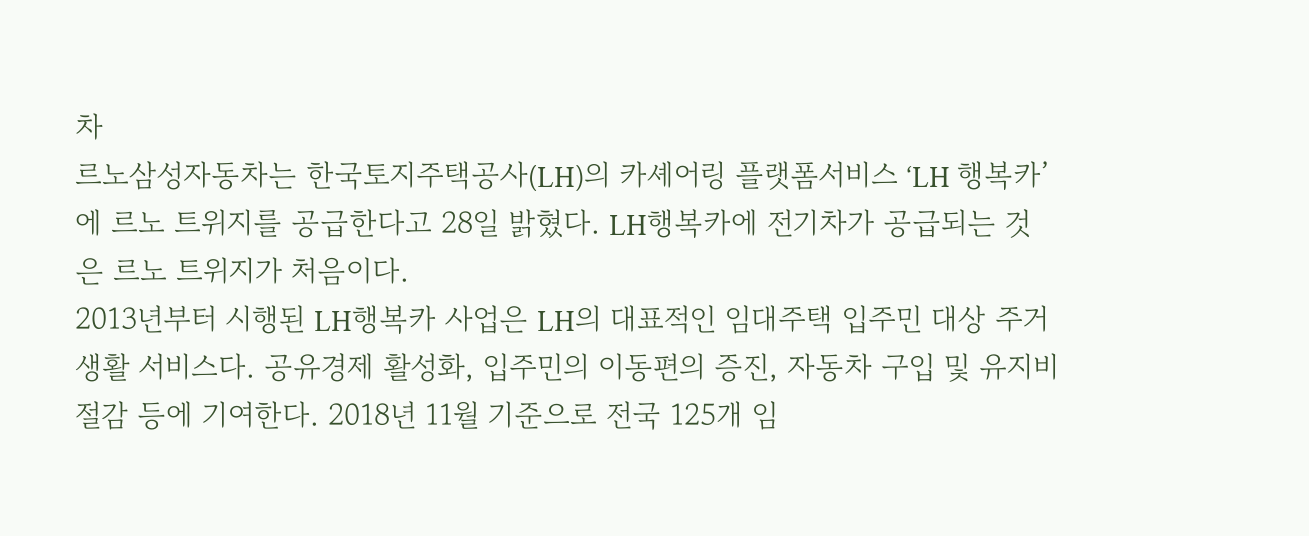차
르노삼성자동차는 한국토지주택공사(LH)의 카셰어링 플랫폼서비스 ‘LH 행복카’에 르노 트위지를 공급한다고 28일 밝혔다. LH행복카에 전기차가 공급되는 것은 르노 트위지가 처음이다.
2013년부터 시행된 LH행복카 사업은 LH의 대표적인 임대주택 입주민 대상 주거생활 서비스다. 공유경제 활성화, 입주민의 이동편의 증진, 자동차 구입 및 유지비 절감 등에 기여한다. 2018년 11월 기준으로 전국 125개 임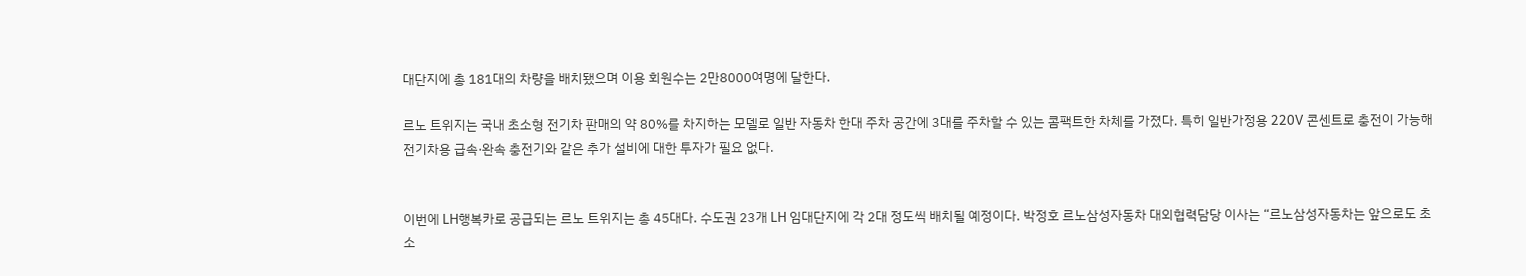대단지에 총 181대의 차량을 배치됐으며 이용 회원수는 2만8000여명에 달한다.

르노 트위지는 국내 초소형 전기차 판매의 약 80%를 차지하는 모델로 일반 자동차 한대 주차 공간에 3대를 주차할 수 있는 콤팩트한 차체를 가졌다. 특히 일반가정용 220V 콘센트로 충전이 가능해 전기차용 급속·완속 충전기와 같은 추가 설비에 대한 투자가 필요 없다.


이번에 LH행복카로 공급되는 르노 트위지는 총 45대다. 수도권 23개 LH 임대단지에 각 2대 정도씩 배치될 예정이다. 박정호 르노삼성자동차 대외협력담당 이사는 “르노삼성자동차는 앞으로도 초소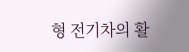형 전기차의 활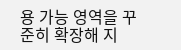용 가능 영역을 꾸준히 확장해 지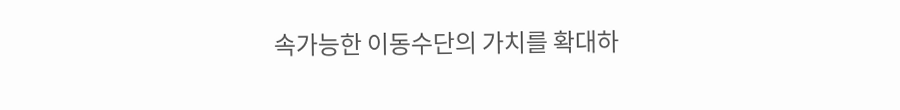속가능한 이동수단의 가치를 확대하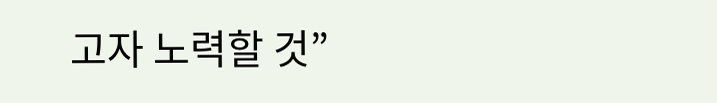고자 노력할 것”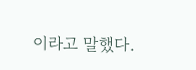이라고 말했다.